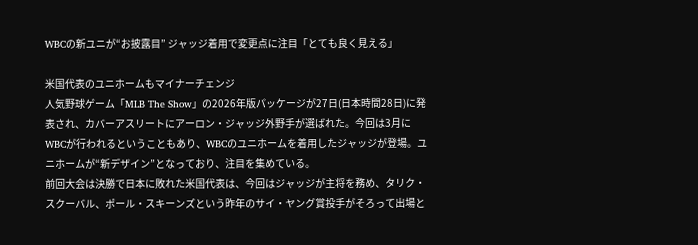WBCの新ユニが“お披露目” ジャッジ着用で変更点に注目「とても良く見える」

米国代表のユニホームもマイナーチェンジ
人気野球ゲーム「MLB The Show」の2026年版パッケージが27日(日本時間28日)に発表され、カバーアスリートにアーロン・ジャッジ外野手が選ばれた。今回は3月にWBCが行われるということもあり、WBCのユニホームを着用したジャッジが登場。ユニホームが“新デザイン”となっており、注目を集めている。
前回大会は決勝で日本に敗れた米国代表は、今回はジャッジが主将を務め、タリク・スクーバル、ポール・スキーンズという昨年のサイ・ヤング賞投手がそろって出場と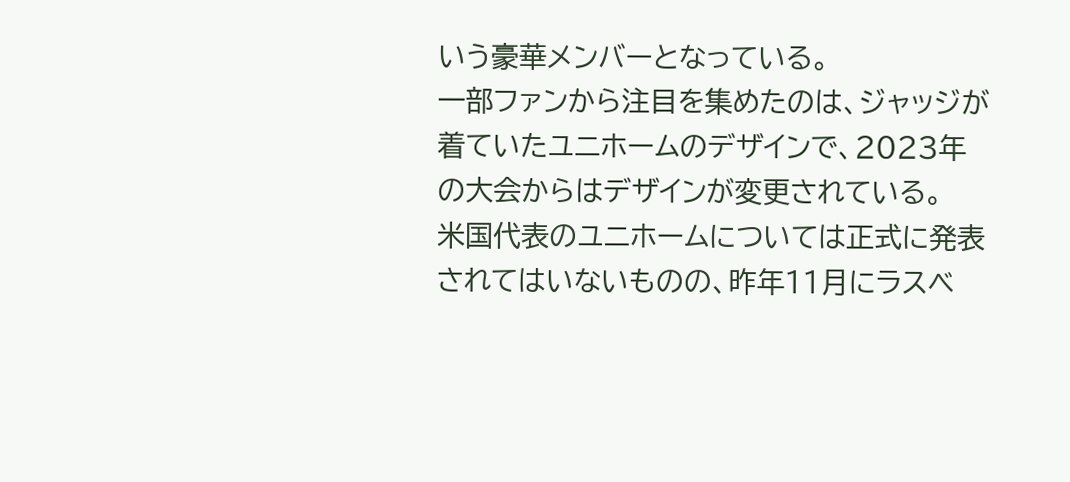いう豪華メンバーとなっている。
一部ファンから注目を集めたのは、ジャッジが着ていたユニホームのデザインで、2023年の大会からはデザインが変更されている。
米国代表のユニホームについては正式に発表されてはいないものの、昨年11月にラスベ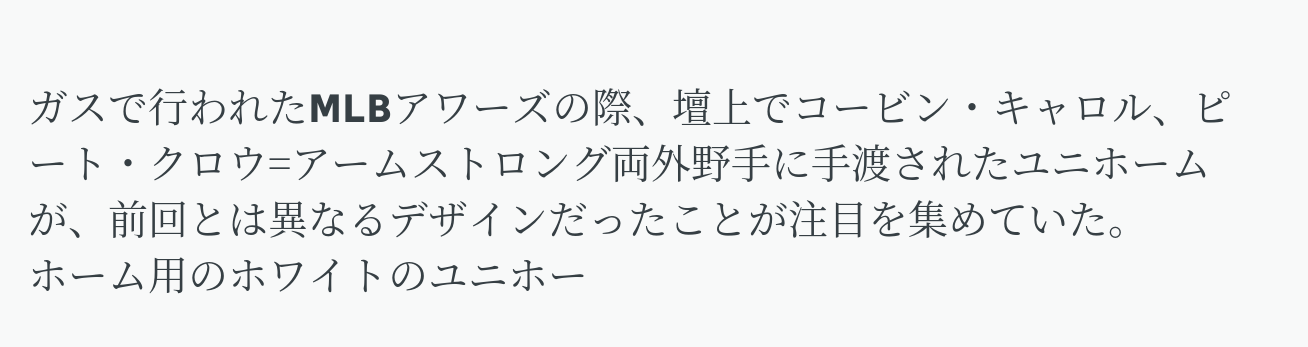ガスで行われたMLBアワーズの際、壇上でコービン・キャロル、ピート・クロウ=アームストロング両外野手に手渡されたユニホームが、前回とは異なるデザインだったことが注目を集めていた。
ホーム用のホワイトのユニホー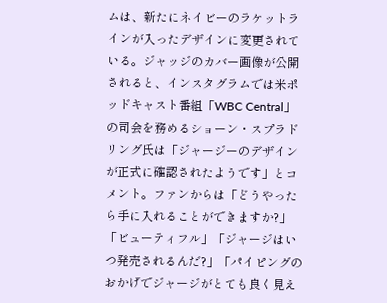ムは、新たにネイビーのラケットラインが入ったデザインに変更されている。ジャッジのカバー画像が公開されると、インスタグラムでは米ポッドキャスト番組「WBC Central」の司会を務めるショーン・スプラドリング氏は「ジャージーのデザインが正式に確認されたようです」とコメント。ファンからは「どうやったら手に入れることができますか?」「ビューティフル」「ジャージはいつ発売されるんだ?」「パイピングのおかげでジャージがとても良く見え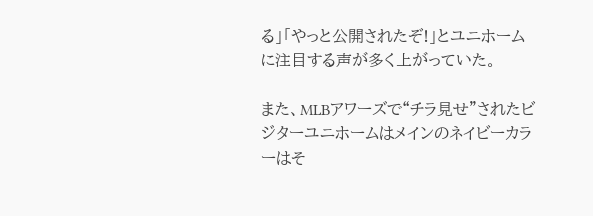る」「やっと公開されたぞ!」とユニホームに注目する声が多く上がっていた。

また、MLBアワーズで“チラ見せ”されたビジターユニホームはメインのネイビーカラーはそ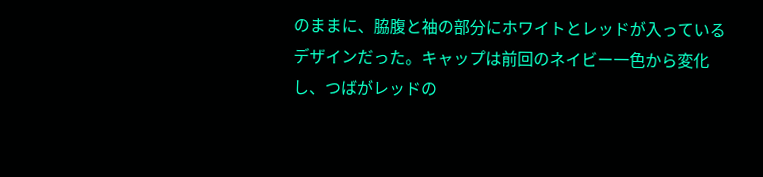のままに、脇腹と袖の部分にホワイトとレッドが入っているデザインだった。キャップは前回のネイビー一色から変化し、つばがレッドの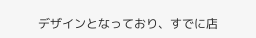デザインとなっており、すでに店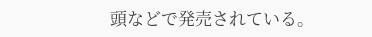頭などで発売されている。